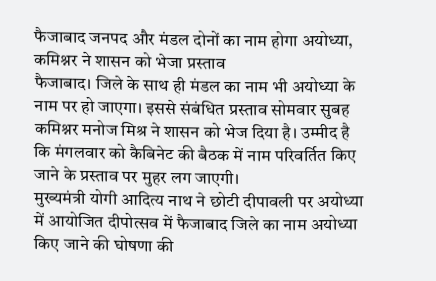फैजाबाद जनपद और मंडल दोनों का नाम होगा अयोध्या, कमिश्नर ने शासन को भेजा प्रस्ताव
फैजाबाद। जिले के साथ ही मंडल का नाम भी अयोध्या के नाम पर हो जाएगा। इससे संबंधित प्रस्ताव सोमवार सुबह कमिश्नर मनोज मिश्र ने शासन को भेज दिया है। उम्मीद है कि मंगलवार को कैबिनेट की बैठक में नाम परिवर्तित किए जाने के प्रस्ताव पर मुहर लग जाएगी।
मुख्यमंत्री योगी आदित्य नाथ ने छोटी दीपावली पर अयोध्या में आयोजित दीपोत्सव में फैजाबाद जिले का नाम अयोध्या किए जाने की घोषणा की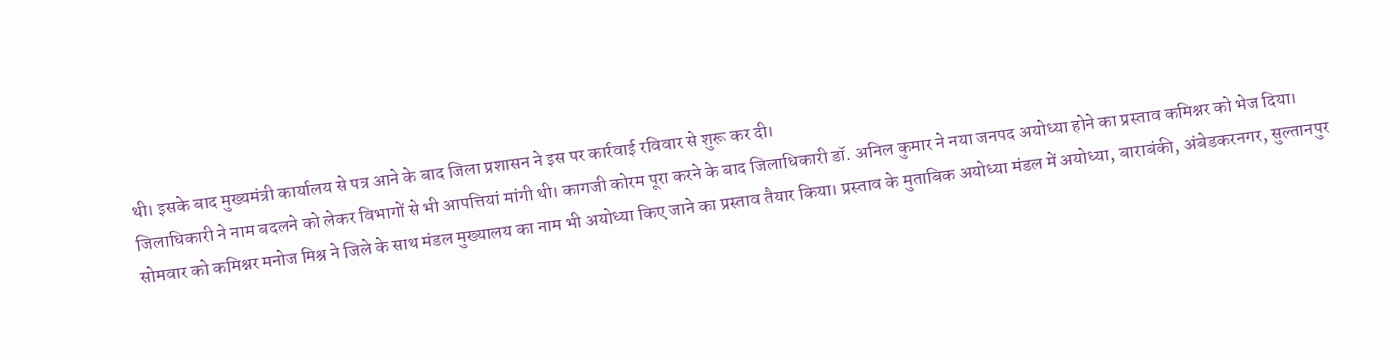थी। इसके बाद मुख्यमंत्री कार्यालय से पत्र आने के बाद जिला प्रशासन ने इस पर कार्रवाई रविवार से शुरू कर दी।
जिलाधिकारी ने नाम बदलने को लेकर विभागों से भी आपत्तियां मांगी थी। कागजी कोरम पूरा करने के बाद जिलाधिकारी डॉ. अनिल कुमार ने नया जनपद अयोध्या होने का प्रस्ताव कमिश्नर को भेज दिया।
सोमवार को कमिश्नर मनोज मिश्र ने जिले के साथ मंडल मुख्यालय का नाम भी अयोध्या किए जाने का प्रस्ताव तैयार किया। प्रस्ताव के मुताबिक अयोध्या मंडल में अयोध्या, बाराबंकी, अंबेडकरनगर, सुल्तानपुर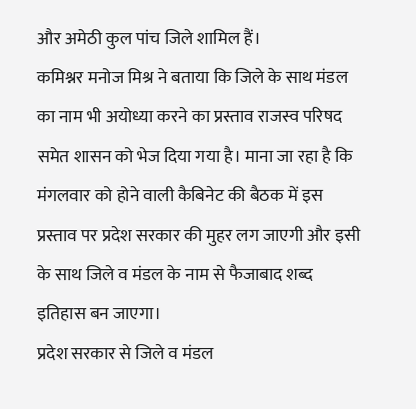और अमेठी कुल पांच जिले शामिल हैं।
कमिश्नर मनोज मिश्र ने बताया कि जिले के साथ मंडल का नाम भी अयोध्या करने का प्रस्ताव राजस्व परिषद समेत शासन को भेज दिया गया है। माना जा रहा है कि मंगलवार को होने वाली कैबिनेट की बैठक में इस प्रस्ताव पर प्रदेश सरकार की मुहर लग जाएगी और इसी के साथ जिले व मंडल के नाम से फैजाबाद शब्द इतिहास बन जाएगा।
प्रदेश सरकार से जिले व मंडल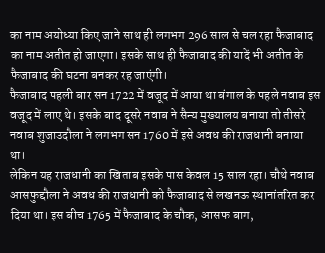का नाम अयोध्या किए जाने साथ ही लगभग 296 साल से चल रहा फैजाबाद का नाम अतीत हो जाएगा। इसके साथ ही फैजाबाद की यादें भी अतीत के फैजाबाद की घटना बनकर रह जाएंगी।
फैजाबाद पहली बार सन 1722 में वजूद में आया था बंगाल के पहले नवाब इस वजूद में लाए थे। इसके बाद दूसरे नवाब ने सैन्य मुख्यालय बनाया तो तीसरे नवाब शुजाउदौला ने लगभग सन 1760 में इसे अवध की राजधानी बनाया था।
लेकिन यह राजधानी का खिताब इसके पास केवल 15 साल रहा। चौथे नवाब आसफुद्दौला ने अवध की राजधानी को फैजाबाद से लखनऊ स्थानांतरित कर दिया था। इस बीच 1765 में फैजाबाद के चौक, आसफ बाग,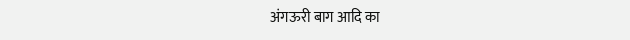अंगऊरी बाग आदि का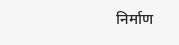निर्माण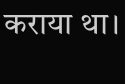कराया था।